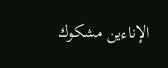الإناءين مشكوك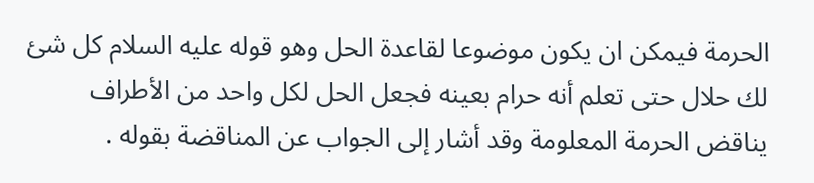الحرمة فيمكن ان يكون موضوعا لقاعدة الحل وهو قوله عليه السلام كل شئ لك حلال حتى تعلم أنه حرام بعينه فجعل الحل لكل واحد من الأطراف يناقض الحرمة المعلومة وقد أشار إلى الجواب عن المناقضة بقوله .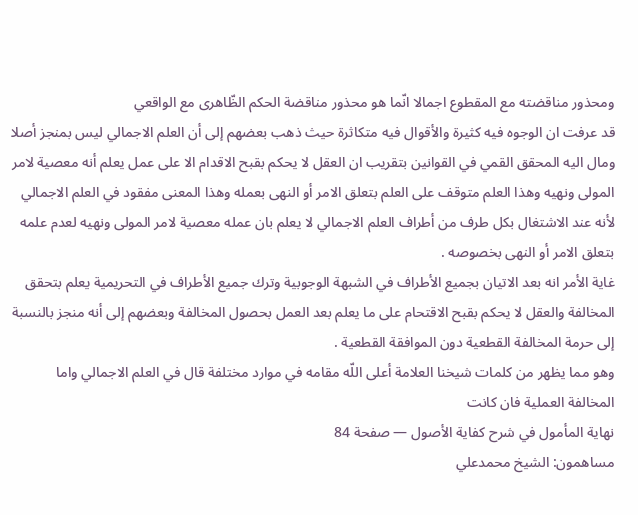ومحذور مناقضته مع المقطوع اجمالا انّما هو محذور مناقضة الحكم الظّاهرى مع الواقعي
قد عرفت ان الوجوه فيه كثيرة والأقوال فيه متكاثرة حيث ذهب بعضهم إلى أن العلم الاجمالي ليس بمنجز أصلا ومال اليه المحقق القمي في القوانين بتقريب ان العقل لا يحكم بقبح الاقدام الا على عمل يعلم أنه معصية لامر المولى ونهيه وهذا العلم متوقف على العلم بتعلق الامر أو النهى بعمله وهذا المعنى مفقود في العلم الاجمالي لأنه عند الاشتغال بكل طرف من أطراف العلم الاجمالي لا يعلم بان عمله معصية لامر المولى ونهيه لعدم علمه بتعلق الامر أو النهى بخصوصه .
غاية الأمر انه بعد الاتيان بجميع الأطراف في الشبهة الوجوبية وترك جميع الأطراف في التحريمية يعلم بتحقق المخالفة والعقل لا يحكم بقبح الاقتحام على ما يعلم بعد العمل بحصول المخالفة وبعضهم إلى أنه منجز بالنسبة إلى حرمة المخالفة القطعية دون الموافقة القطعية .
وهو مما يظهر من كلمات شيخنا العلامة أعلى اللّه مقامه في موارد مختلفة قال في العلم الاجمالي واما المخالفة العملية فان كانت
نهاية المأمول في شرح كفاية الأصول — صفحة 84
مساهمون: الشيخ محمدعلي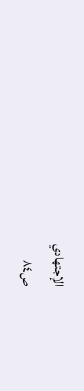الإجتهادي
ص٨٤